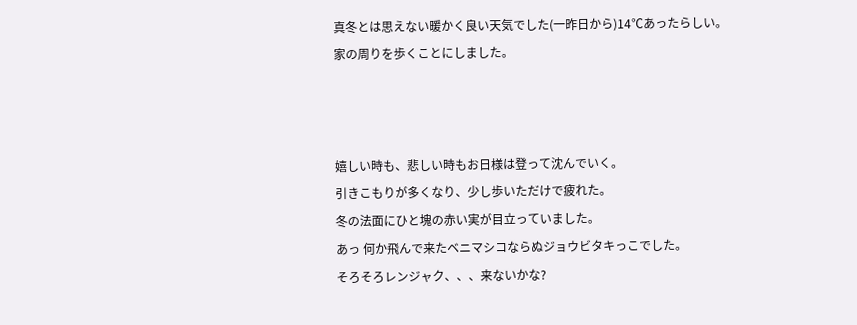真冬とは思えない暖かく良い天気でした(一昨日から)14℃あったらしい。
家の周りを歩くことにしました。



嬉しい時も、悲しい時もお日様は登って沈んでいく。
引きこもりが多くなり、少し歩いただけで疲れた。
冬の法面にひと塊の赤い実が目立っていました。
あっ 何か飛んで来たベニマシコならぬジョウビタキっこでした。
そろそろレンジャク、、、来ないかな?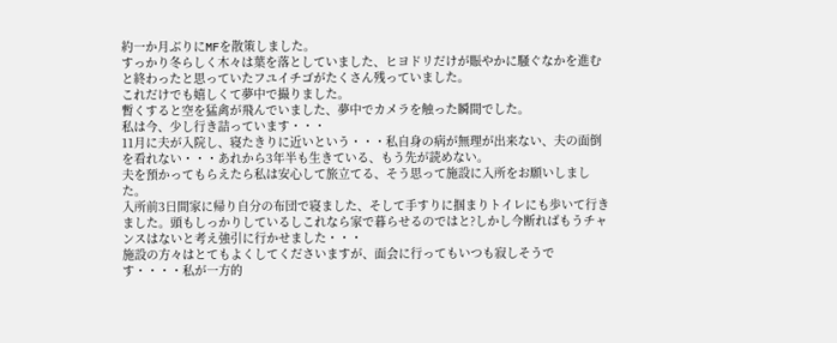約一か月ぶりにMFを散策しました。
すっかり冬らしく木々は葉を落としていました、ヒヨドリだけが賑やかに騒ぐなかを進むと終わったと思っていたフユイチゴがたくさん残っていました。
これだけでも嬉しくて夢中で撮りました。
暫くすると空を猛禽が飛んでいました、夢中でカメラを触った瞬間でした。
私は今、少し行き詰っています・・・
11月に夫が入院し、寝たきりに近いという・・・私自身の病が無理が出来ない、夫の面倒を看れない・・・あれから3年半も生きている、もう先が読めない。
夫を預かってもらえたら私は安心して旅立てる、そう思って施設に入所をお願いしました。
入所前3日間家に帰り自分の布団で寝ました、そして手すりに掴まりトイレにも歩いて行きました。頭もしっかりしているしこれなら家で暮らせるのではと?しかし今断ればもうチャンスはないと考え強引に行かせました・・・
施設の方々はとてもよくしてくださいますが、面会に行ってもいつも寂しそうです・・・・私が一方的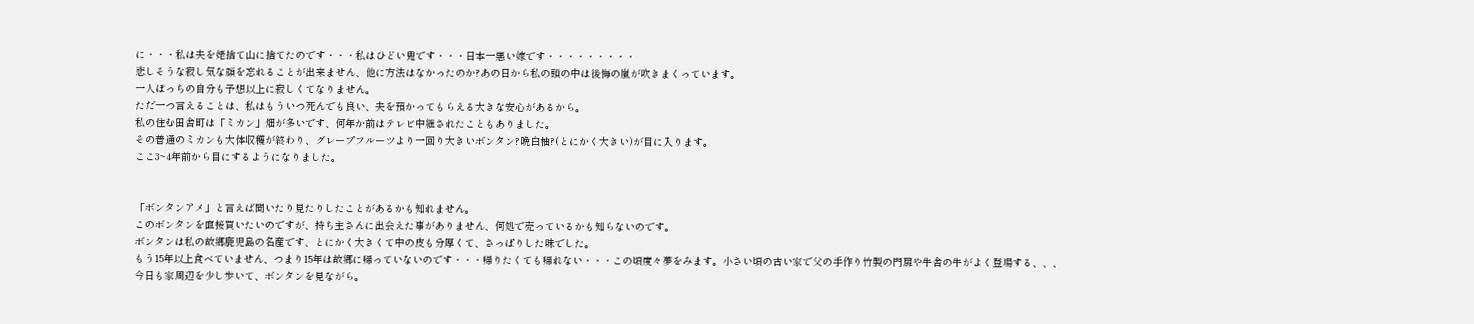に・・・私は夫を姥捨て山に捨てたのです・・・私はひどい鬼です・・・日本一悪い嫁です・・・・・・・・・
悲しそうな寂し気な顔を忘れることが出来ません、他に方法はなかったのか?あの日から私の頭の中は後悔の嵐が吹きまくっています。
一人ぼっちの自分も予想以上に寂しくてなりません。
ただ一つ言えることは、私はもういつ死んでも良い、夫を預かってもらえる大きな安心があるから。
私の住む田舎町は「ミカン」畑が多いです、何年か前はテレビ中継されたこともありました。
その普通のミカンも大体収穫が終わり、グレープフルーツより一回り大きいボンタン?晩白柚?(とにかく大きい)が目に入ります。
ここ3~4年前から目にするようになりました。


「ボンタンアメ」と言えば聞いたり見たりしたことがあるかも知れません。
このボンタンを直接買いたいのですが、持ち主さんに出会えた事がありません、何処で売っているかも知らないのです。
ボンタンは私の故郷鹿児島の名産です、とにかく大きくて中の皮も分厚くて、さっぱりした味でした。
もう15年以上食べていません、つまり15年は故郷に帰っていないのです・・・帰りたくても帰れない・・・この頃度々夢をみます。小さい頃の古い家で父の手作り竹製の門扉や牛舎の牛がよく登場する、、、
今日も家周辺を少し歩いて、ボンタンを見ながら。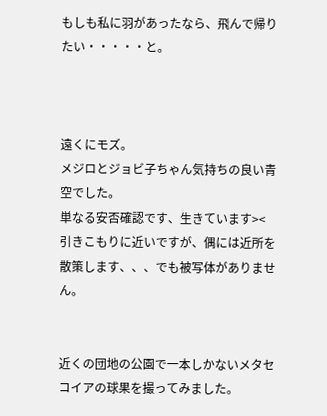もしも私に羽があったなら、飛んで帰りたい・・・・・と。



遠くにモズ。
メジロとジョビ子ちゃん気持ちの良い青空でした。
単なる安否確認です、生きています><
引きこもりに近いですが、偶には近所を散策します、、、でも被写体がありません。


近くの団地の公園で一本しかないメタセコイアの球果を撮ってみました。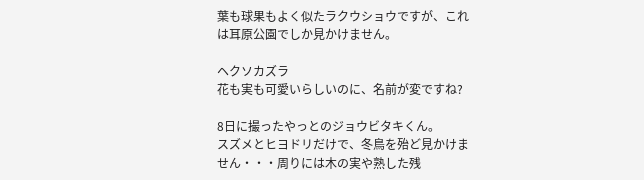葉も球果もよく似たラクウショウですが、これは耳原公園でしか見かけません。

ヘクソカズラ
花も実も可愛いらしいのに、名前が変ですね?

8日に撮ったやっとのジョウビタキくん。
スズメとヒヨドリだけで、冬鳥を殆ど見かけません・・・周りには木の実や熟した残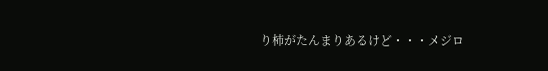り柿がたんまりあるけど・・・メジロ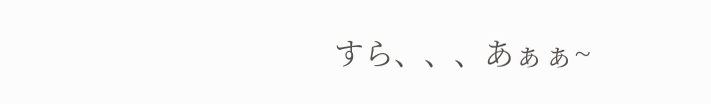すら、、、あぁぁ~